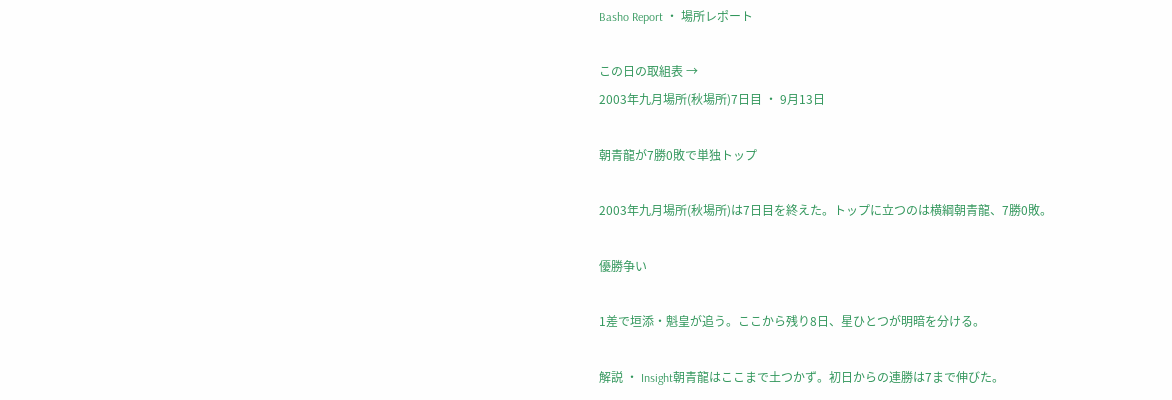Basho Report ・ 場所レポート

この日の取組表 →
2003年九月場所(秋場所)7日目 ・ 9月13日

朝青龍が7勝0敗で単独トップ

2003年九月場所(秋場所)は7日目を終えた。トップに立つのは横綱朝青龍、7勝0敗。

優勝争い

1差で垣添・魁皇が追う。ここから残り8日、星ひとつが明暗を分ける。

解説 ・ Insight朝青龍はここまで土つかず。初日からの連勝は7まで伸びた。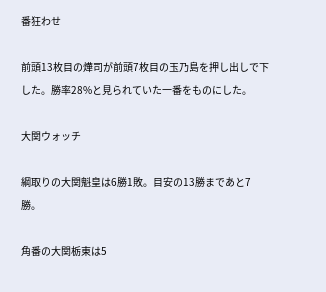番狂わせ

前頭13枚目の燁司が前頭7枚目の玉乃島を押し出しで下した。勝率28%と見られていた一番をものにした。

大関ウォッチ

綱取りの大関魁皇は6勝1敗。目安の13勝まであと7勝。

角番の大関栃東は5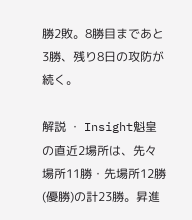勝2敗。8勝目まであと3勝、残り8日の攻防が続く。

解説 ・ Insight魁皇の直近2場所は、先々場所11勝・先場所12勝(優勝)の計23勝。昇進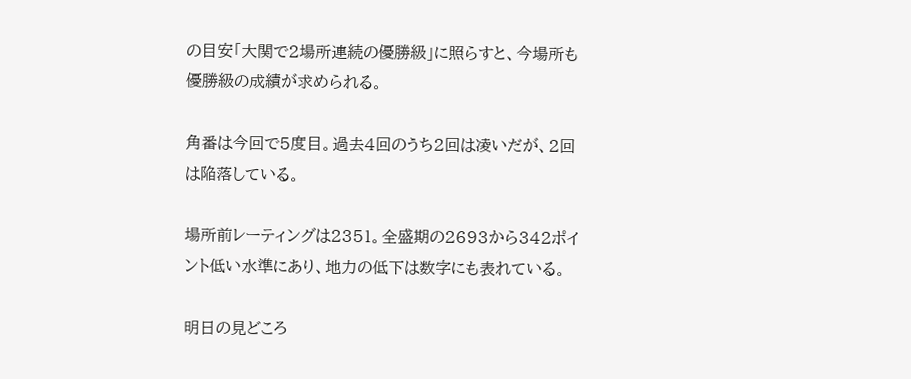の目安「大関で2場所連続の優勝級」に照らすと、今場所も優勝級の成績が求められる。

角番は今回で5度目。過去4回のうち2回は凌いだが、2回は陥落している。

場所前レーティングは2351。全盛期の2693から342ポイント低い水準にあり、地力の低下は数字にも表れている。

明日の見どころ